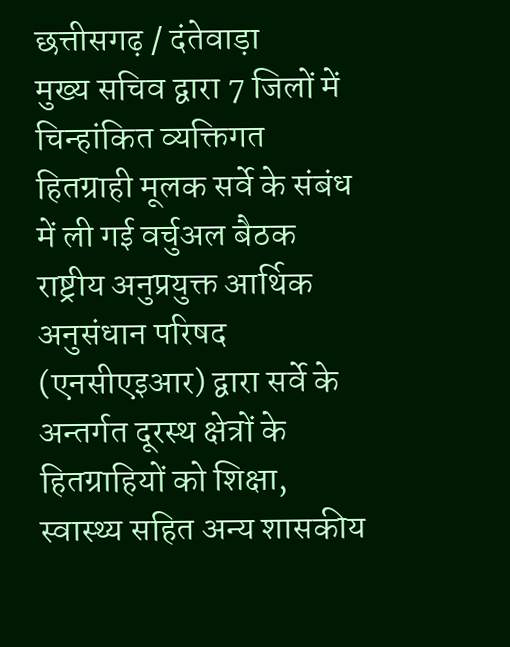छत्तीसगढ़ / दंतेवाड़ा
मुख्य सचिव द्वारा 7 जिलों में चिन्हांकित व्यक्तिगत हितग्राही मूलक सर्वे के संबंध में ली गई वर्चुअल बैठक
राष्ट्रीय अनुप्रयुक्त आर्थिक अनुसंधान परिषद (एनसीएइआर) द्वारा सर्वे के अन्तर्गत दूरस्थ क्षेत्रों के हितग्राहियों को शिक्षा, स्वास्थ्य सहित अन्य शासकीय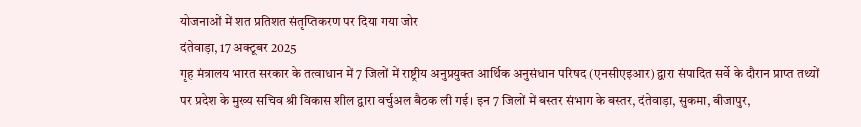योजनाओं में शत प्रतिशत संतृप्तिकरण पर दिया गया जोर
दंतेवाड़ा, 17 अक्टूबर 2025
गृह मंत्रालय भारत सरकार के तत्वाधान में 7 जिलों में राष्ट्रीय अनुप्रयुक्त आर्थिक अनुसंधान परिषद (एनसीएइआर) द्वारा संपादित सर्वे के दौरान प्राप्त तथ्यों पर प्रदेश के मुख्य सचिव श्री विकास शील द्वारा वर्चुअल बैठक ली गई। इन 7 जिलों में बस्तर संभाग के बस्तर, दंतेवाड़ा, सुकमा, बीजापुर,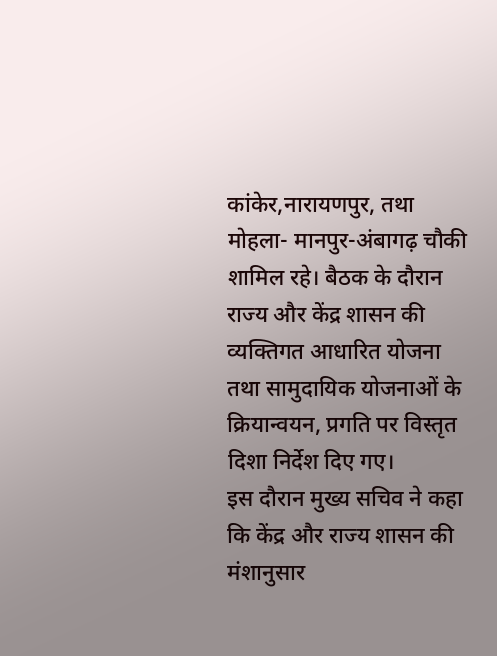कांकेर,नारायणपुर, तथा मोहला- मानपुर-अंबागढ़ चौकी शामिल रहे। बैठक के दौरान राज्य और केंद्र शासन की व्यक्तिगत आधारित योजना तथा सामुदायिक योजनाओं के क्रियान्वयन, प्रगति पर विस्तृत दिशा निर्देश दिए गए।
इस दौरान मुख्य सचिव ने कहा कि केंद्र और राज्य शासन की मंशानुसार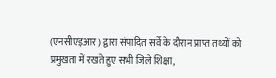(एनसीएइआर) द्वारा संपादित सर्वे के दौरान प्राप्त तथ्यों को प्रमुखता में रखते हुए सभी जिले शिक्षा,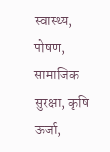स्वास्थ्य, पोषण, सामाजिक सुरक्षा, कृषि ऊर्जा,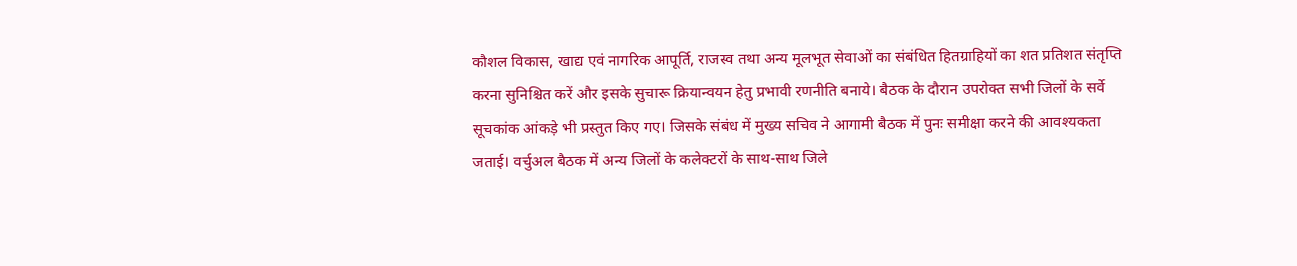कौशल विकास, खाद्य एवं नागरिक आपूर्ति, राजस्व तथा अन्य मूलभूत सेवाओं का संबंधित हितग्राहियों का शत प्रतिशत संतृप्ति करना सुनिश्चित करें और इसके सुचारू क्रियान्वयन हेतु प्रभावी रणनीति बनाये। बैठक के दौरान उपरोक्त सभी जिलों के सर्वे सूचकांक आंकड़े भी प्रस्तुत किए गए। जिसके संबंध में मुख्य सचिव ने आगामी बैठक में पुनः समीक्षा करने की आवश्यकता जताई। वर्चुअल बैठक में अन्य जिलों के कलेक्टरों के साथ-साथ जिले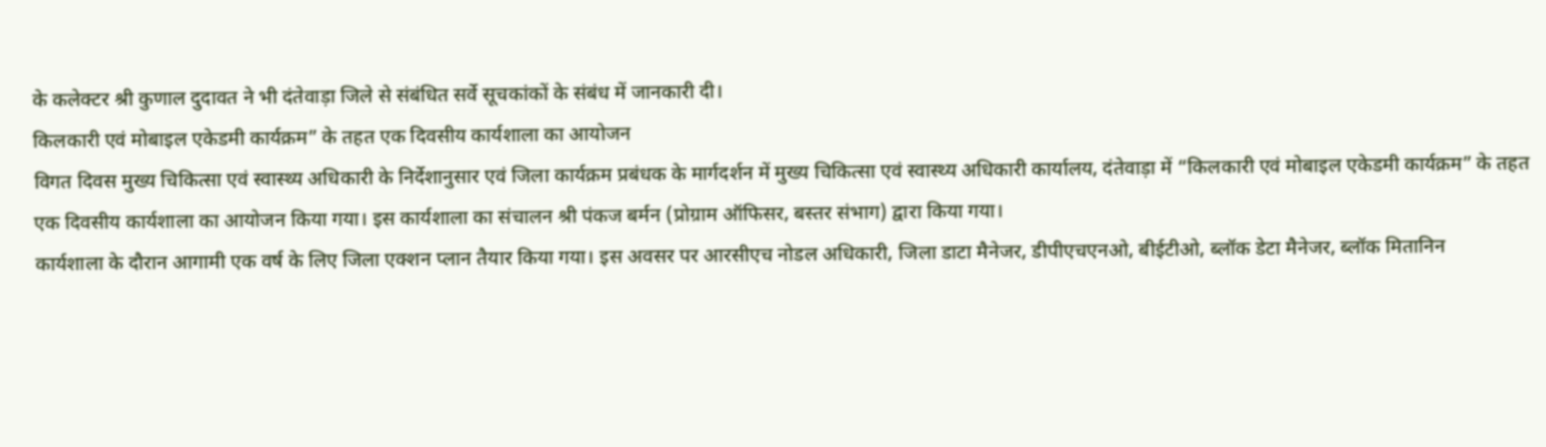के कलेक्टर श्री कुणाल दुदावत ने भी दंतेवाड़ा जिले से संबंधित सर्वे सूचकांकों के संबंध में जानकारी दी।
किलकारी एवं मोबाइल एकेडमी कार्यक्रम” के तहत एक दिवसीय कार्यशाला का आयोजन
विगत दिवस मुख्य चिकित्सा एवं स्वास्थ्य अधिकारी के निर्देशानुसार एवं जिला कार्यक्रम प्रबंधक के मार्गदर्शन में मुख्य चिकित्सा एवं स्वास्थ्य अधिकारी कार्यालय, दंतेवाड़ा में “किलकारी एवं मोबाइल एकेडमी कार्यक्रम” के तहत एक दिवसीय कार्यशाला का आयोजन किया गया। इस कार्यशाला का संचालन श्री पंकज बर्मन (प्रोग्राम ऑफिसर, बस्तर संभाग) द्वारा किया गया।
कार्यशाला के दौरान आगामी एक वर्ष के लिए जिला एक्शन प्लान तैयार किया गया। इस अवसर पर आरसीएच नोडल अधिकारी, जिला डाटा मैनेजर, डीपीएचएनओ, बीईटीओ, ब्लॉक डेटा मैनेजर, ब्लॉक मितानिन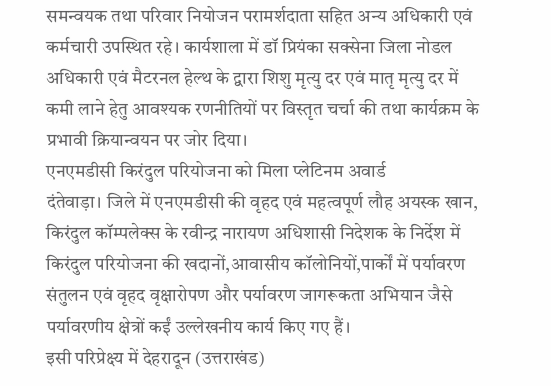समन्वयक तथा परिवार नियोजन परामर्शदाता सहित अन्य अधिकारी एवं कर्मचारी उपस्थित रहे। कार्यशाला में डॉ प्रियंका सक्सेना जिला नोडल अधिकारी एवं मैटरनल हेल्थ के द्वारा शिशु मृत्यु दर एवं मातृ मृत्यु दर में कमी लाने हेतु आवश्यक रणनीतियों पर विस्तृत चर्चा की तथा कार्यक्रम के प्रभावी क्रियान्वयन पर जोर दिया।
एनएमडीसी किरंदुल परियोजना को मिला प्लेटिनम अवार्ड
दंतेवाड़ा। जिले में एनएमडीसी की वृहद एवं महत्वपूर्ण लौह अयस्क खान, किरंदुल कॉम्पलेक्स के रवीन्द्र नारायण अधिशासी निदेशक के निर्देश में किरंदुल परियोजना की खदानों,आवासीय कॉलोनियों,पार्कों में पर्यावरण संतुलन एवं वृहद वृक्षारोपण और पर्यावरण जागरूकता अभियान जैसे पर्यावरणीय क्षेत्रों कईं उल्लेखनीय कार्य किए गए हैं।
इसी परिप्रेक्ष्य में देहरादून (उत्तराखंड)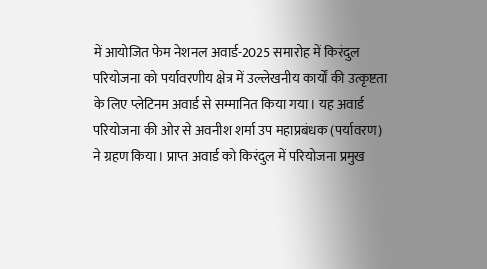में आयोजित फेम नेशनल अवार्ड-2025 समारोह में किरंदुल परियोजना को पर्यावरणीय क्षेत्र में उल्लेखनीय कार्यों की उत्कृष्टता के लिए प्लेटिनम अवार्ड से सम्मानित किया गया। यह अवार्ड परियोजना की ओर से अवनीश शर्मा उप महाप्रबंधक (पर्यावरण) ने ग्रहण किया। प्राप्त अवार्ड को किरंदुल में परियोजना प्रमुख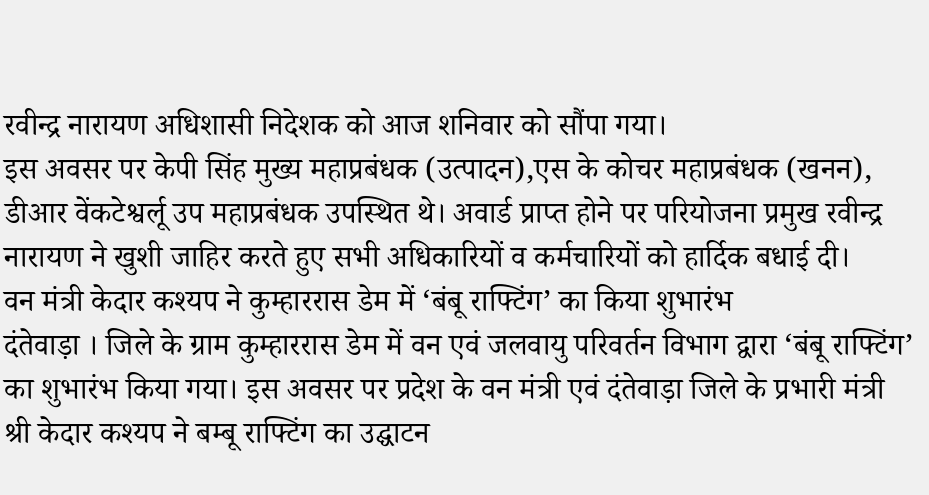रवीन्द्र नारायण अधिशासी निदेशक को आज शनिवार को सौंपा गया।
इस अवसर पर केपी सिंह मुख्य महाप्रबंधक (उत्पादन),एस के कोचर महाप्रबंधक (खनन), डीआर वेंकटेश्वर्लू उप महाप्रबंधक उपस्थित थे। अवार्ड प्राप्त होने पर परियोजना प्रमुख रवीन्द्र नारायण ने खुशी जाहिर करते हुए सभी अधिकारियों व कर्मचारियों को हार्दिक बधाई दी।
वन मंत्री केदार कश्यप ने कुम्हाररास डेम में ‘बंबू राफ्टिंग’ का किया शुभारंभ
दंतेवाड़ा । जिले के ग्राम कुम्हाररास डेम में वन एवं जलवायु परिवर्तन विभाग द्वारा ‘बंबू राफ्टिंग’ का शुभारंभ किया गया। इस अवसर पर प्रदेश के वन मंत्री एवं दंतेवाड़ा जिले के प्रभारी मंत्री श्री केदार कश्यप ने बम्बू राफ्टिंग का उद्घाटन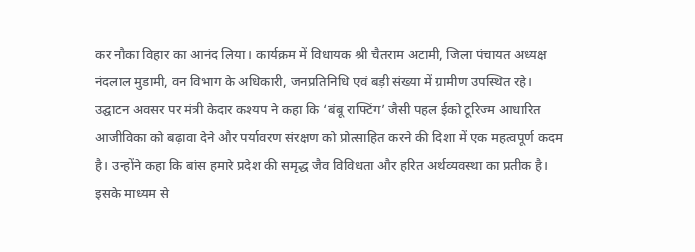कर नौका विहार का आनंद लिया। कार्यक्रम में विधायक श्री चैतराम अटामी, जिला पंचायत अध्यक्ष नंदलाल मुडामी, वन विभाग के अधिकारी, जनप्रतिनिधि एवं बड़ी संख्या में ग्रामीण उपस्थित रहे।
उद्घाटन अवसर पर मंत्री केदार कश्यप ने कहा कि ‘बंबू राफ्टिंग’ जैसी पहल ईको टूरिज्म आधारित आजीविका को बढ़ावा देने और पर्यावरण संरक्षण को प्रोत्साहित करने की दिशा में एक महत्वपूर्ण कदम है। उन्होंने कहा कि बांस हमारे प्रदेश की समृद्ध जैव विविधता और हरित अर्थव्यवस्था का प्रतीक है। इसके माध्यम से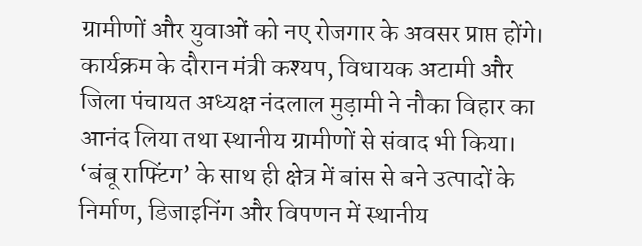ग्रामीणों और युवाओं को नए रोजगार के अवसर प्राप्त होंगे। कार्यक्रम के दौरान मंत्री कश्यप, विधायक अटामी और जिला पंचायत अध्यक्ष नंदलाल मुड़ामी ने नौका विहार का आनंद लिया तथा स्थानीय ग्रामीणों से संवाद भी किया। ‘बंबू राफ्टिंग’ के साथ ही क्षेत्र में बांस से बने उत्पादों के निर्माण, डिजाइनिंग और विपणन में स्थानीय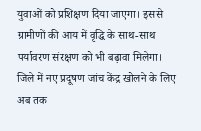युवाओं को प्रशिक्षण दिया जाएगा। इससे ग्रामीणों की आय में वृद्धि के साथ-साथ पर्यावरण संरक्षण को भी बढ़ावा मिलेगा।
जिले में नए प्रदूषण जांच केंद्र खोलने के लिए अब तक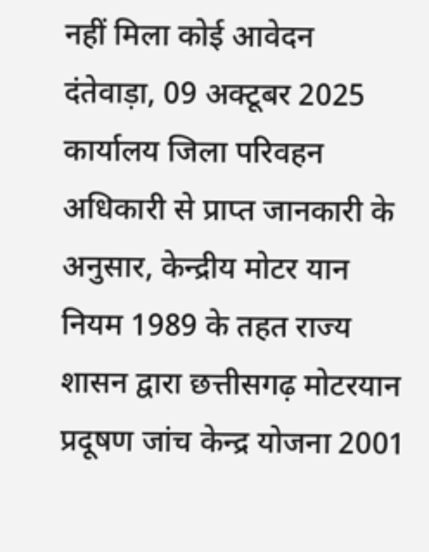नहीं मिला कोई आवेदन
दंतेवाड़ा, 09 अक्टूबर 2025
कार्यालय जिला परिवहन अधिकारी से प्राप्त जानकारी के अनुसार, केन्द्रीय मोटर यान नियम 1989 के तहत राज्य शासन द्वारा छत्तीसगढ़ मोटरयान प्रदूषण जांच केन्द्र योजना 2001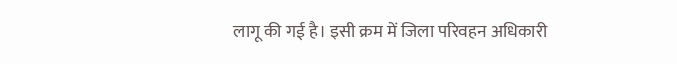लागू की गई है। इसी क्रम में जिला परिवहन अधिकारी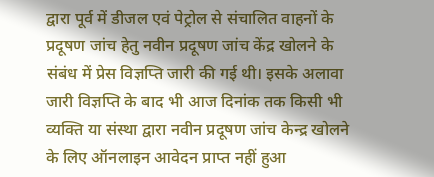द्वारा पूर्व में डीजल एवं पेट्रोल से संचालित वाहनों के प्रदूषण जांच हेतु नवीन प्रदूषण जांच केंद्र खोलने के संबंध में प्रेस विज्ञप्ति जारी की गई थी। इसके अलावा जारी विज्ञप्ति के बाद भी आज दिनांक तक किसी भी व्यक्ति या संस्था द्वारा नवीन प्रदूषण जांच केन्द्र खोलने के लिए ऑनलाइन आवेदन प्राप्त नहीं हुआ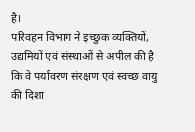है।
परिवहन विभाग ने इच्छुक व्यक्तियों, उद्यमियों एवं संस्थाओं से अपील की है कि वे पर्यावरण संरक्षण एवं स्वच्छ वायु की दिशा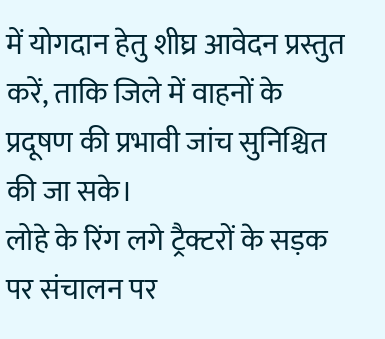में योगदान हेतु शीघ्र आवेदन प्रस्तुत करें, ताकि जिले में वाहनों के प्रदूषण की प्रभावी जांच सुनिश्चित की जा सके।
लोहे के रिंग लगे ट्रैक्टरों के सड़क पर संचालन पर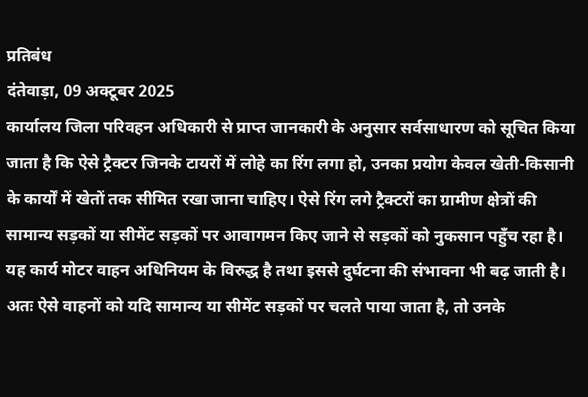प्रतिबंध
दंतेवाड़ा, 09 अक्टूबर 2025
कार्यालय जिला परिवहन अधिकारी से प्राप्त जानकारी के अनुसार सर्वसाधारण को सूचित किया जाता है कि ऐसे ट्रैक्टर जिनके टायरों में लोहे का रिंग लगा हो, उनका प्रयोग केवल खेती-किसानी के कार्यों में खेतों तक सीमित रखा जाना चाहिए। ऐसे रिंग लगे ट्रैक्टरों का ग्रामीण क्षेत्रों की सामान्य सड़कों या सीमेंट सड़कों पर आवागमन किए जाने से सड़कों को नुकसान पहुँच रहा है। यह कार्य मोटर वाहन अधिनियम के विरुद्ध है तथा इससे दुर्घटना की संभावना भी बढ़ जाती है। अतः ऐसे वाहनों को यदि सामान्य या सीमेंट सड़कों पर चलते पाया जाता है, तो उनके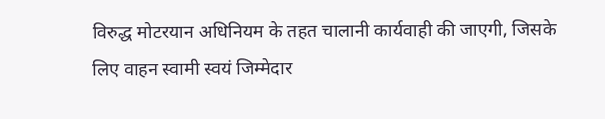विरुद्ध मोटरयान अधिनियम के तहत चालानी कार्यवाही की जाएगी, जिसके लिए वाहन स्वामी स्वयं जिम्मेदार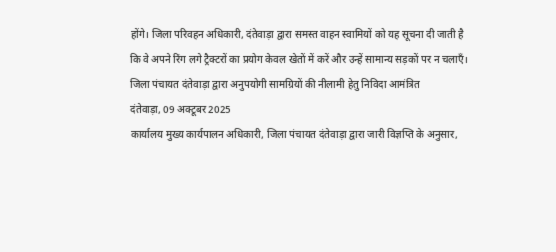होंगे। जिला परिवहन अधिकारी, दंतेवाड़ा द्वारा समस्त वाहन स्वामियों को यह सूचना दी जाती है कि वे अपने रिंग लगे ट्रैक्टरों का प्रयोग केवल खेतों में करें और उन्हें सामान्य सड़कों पर न चलाएँ।
जिला पंचायत दंतेवाड़ा द्वारा अनुपयोगी सामग्रियों की नीलामी हेतु निविदा आमंत्रित
दंतेवाड़ा, 09 अक्टूबर 2025
कार्यालय मुख्य कार्यपालन अधिकारी, जिला पंचायत दंतेवाड़ा द्वारा जारी विज्ञप्ति के अनुसार,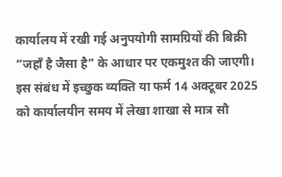कार्यालय में रखी गई अनुपयोगी सामग्रियों की बिक्री “जहाँ है जैसा है” के आधार पर एकमुश्त की जाएगी। इस संबंध में इच्छुक व्यक्ति या फर्म 14 अक्टूबर 2025 को कार्यालयीन समय में लेखा शाखा से मात्र सौ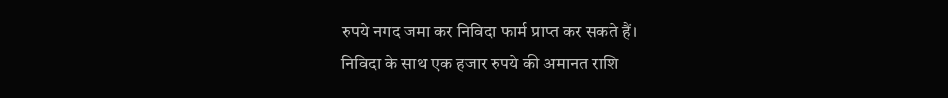रुपये नगद जमा कर निविदा फार्म प्राप्त कर सकते हैं।
निविदा के साथ एक हजार रुपये की अमानत राशि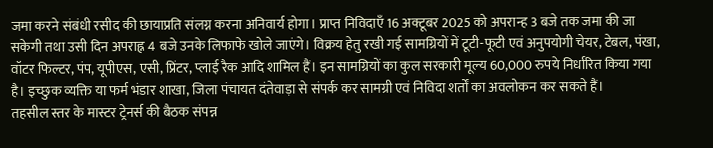जमा करने संबंधी रसीद की छायाप्रति संलग्न करना अनिवार्य होगा। प्राप्त निविदाएँ 16 अक्टूबर 2025 को अपरान्ह 3 बजे तक जमा की जा सकेगी तथा उसी दिन अपराह्न 4 बजे उनके लिफाफे खोले जाएंगे। विक्रय हेतु रखी गई सामग्रियों में टूटी-फूटी एवं अनुपयोगी चेयर, टेबल, पंखा, वॉटर फिल्टर, पंप, यूपीएस, एसी, प्रिंटर, प्लाई रैक आदि शामिल हैं। इन सामग्रियों का कुल सरकारी मूल्य 60,000 रुपये निर्धारित किया गया है। इच्छुक व्यक्ति या फर्म भंडार शाखा, जिला पंचायत दंतेवाड़ा से संपर्क कर सामग्री एवं निविदा शर्तों का अवलोकन कर सकते हैं।
तहसील स्तर के मास्टर ट्रेनर्स की बैठक संपन्न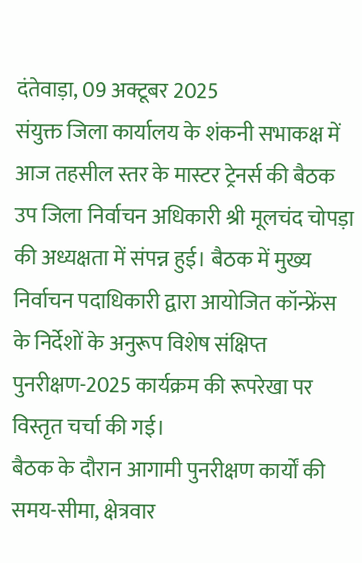दंतेवाड़ा, 09 अक्टूबर 2025
संयुक्त जिला कार्यालय के शंकनी सभाकक्ष में आज तहसील स्तर के मास्टर ट्रेनर्स की बैठक उप जिला निर्वाचन अधिकारी श्री मूलचंद चोपड़ा की अध्यक्षता में संपन्न हुई। बैठक में मुख्य निर्वाचन पदाधिकारी द्वारा आयोजित कॉन्फ्रेंस के निर्देशों के अनुरूप विशेष संक्षिप्त पुनरीक्षण-2025 कार्यक्रम की रूपरेखा पर विस्तृत चर्चा की गई।
बैठक के दौरान आगामी पुनरीक्षण कार्यों की समय-सीमा, क्षेत्रवार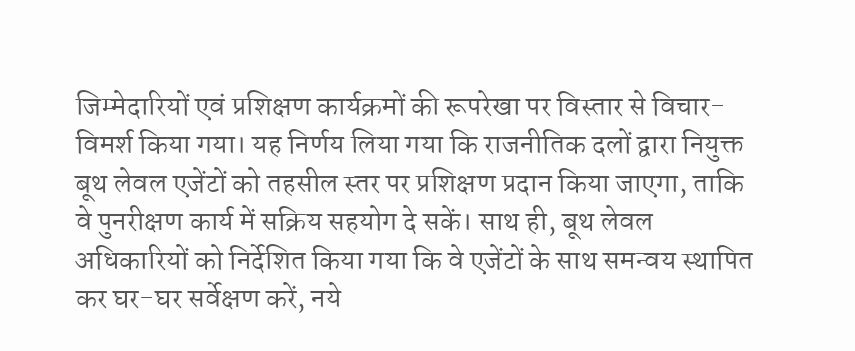जिम्मेदारियों एवं प्रशिक्षण कार्यक्रमों की रूपरेखा पर विस्तार से विचार-विमर्श किया गया। यह निर्णय लिया गया कि राजनीतिक दलों द्वारा नियुक्त बूथ लेवल एजेंटों को तहसील स्तर पर प्रशिक्षण प्रदान किया जाएगा, ताकि वे पुनरीक्षण कार्य में सक्रिय सहयोग दे सकें। साथ ही, बूथ लेवल अधिकारियों को निर्देशित किया गया कि वे एजेंटों के साथ समन्वय स्थापित कर घर-घर सर्वेक्षण करें, नये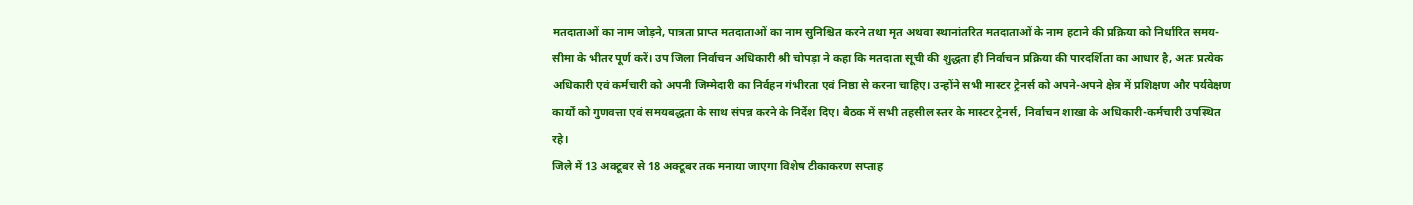मतदाताओं का नाम जोड़ने, पात्रता प्राप्त मतदाताओं का नाम सुनिश्चित करने तथा मृत अथवा स्थानांतरित मतदाताओं के नाम हटाने की प्रक्रिया को निर्धारित समय-सीमा के भीतर पूर्ण करें। उप जिला निर्वाचन अधिकारी श्री चोपड़ा ने कहा कि मतदाता सूची की शुद्धता ही निर्वाचन प्रक्रिया की पारदर्शिता का आधार है, अतः प्रत्येक अधिकारी एवं कर्मचारी को अपनी जिम्मेदारी का निर्वहन गंभीरता एवं निष्ठा से करना चाहिए। उन्होंने सभी मास्टर ट्रेनर्स को अपने-अपने क्षेत्र में प्रशिक्षण और पर्यवेक्षण कार्यों को गुणवत्ता एवं समयबद्धता के साथ संपन्न करने के निर्देश दिए। बैठक में सभी तहसील स्तर के मास्टर ट्रेनर्स, निर्वाचन शाखा के अधिकारी-कर्मचारी उपस्थित रहे।
जिले में 13 अक्टूबर से 18 अक्टूबर तक मनाया जाएगा विशेष टीकाकरण सप्ताह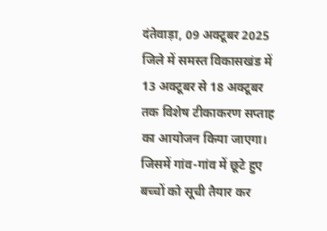दंतेवाड़ा, 09 अक्टूबर 2025
जिले में समस्त विकासखंड में 13 अक्टूबर से 18 अक्टूबर तक विशेष टीकाकरण सप्ताह का आयोजन किया जाएगा। जिसमें गांव-गांव में छूटे हुए बच्चों को सूची तैयार कर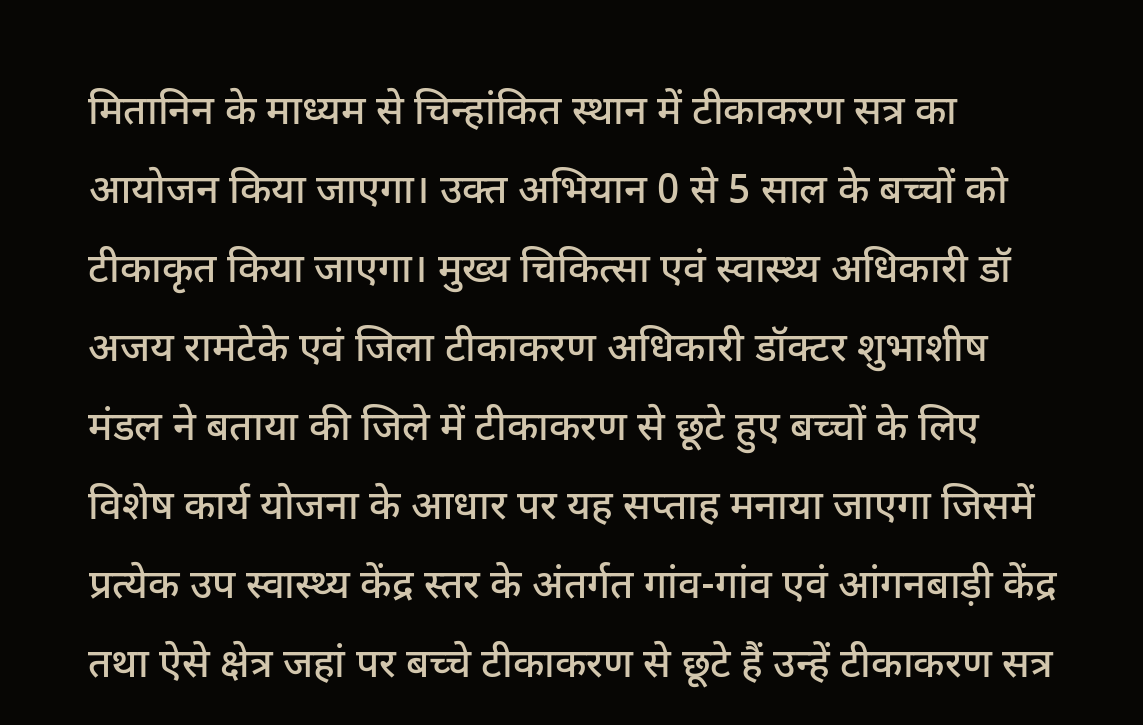मितानिन के माध्यम से चिन्हांकित स्थान में टीकाकरण सत्र का आयोजन किया जाएगा। उक्त अभियान 0 से 5 साल के बच्चों को टीकाकृत किया जाएगा। मुख्य चिकित्सा एवं स्वास्थ्य अधिकारी डॉ अजय रामटेके एवं जिला टीकाकरण अधिकारी डॉक्टर शुभाशीष मंडल ने बताया की जिले में टीकाकरण से छूटे हुए बच्चों के लिए विशेष कार्य योजना के आधार पर यह सप्ताह मनाया जाएगा जिसमें प्रत्येक उप स्वास्थ्य केंद्र स्तर के अंतर्गत गांव-गांव एवं आंगनबाड़ी केंद्र तथा ऐसे क्षेत्र जहां पर बच्चे टीकाकरण से छूटे हैं उन्हें टीकाकरण सत्र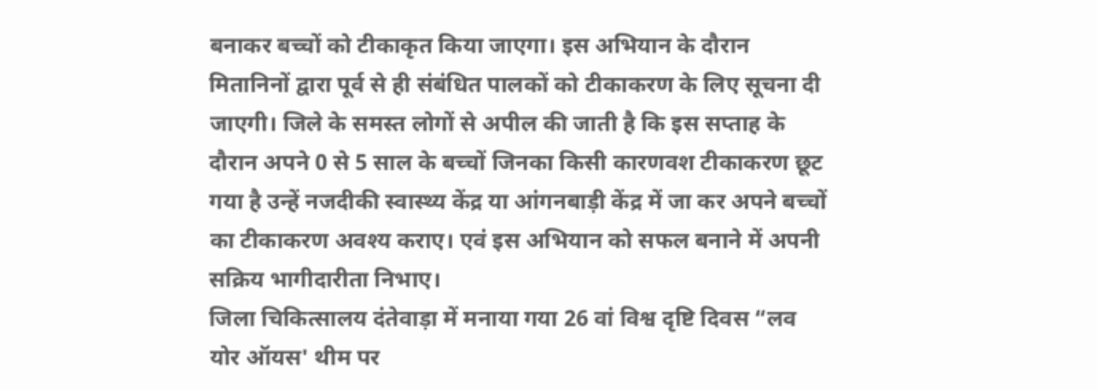बनाकर बच्चों को टीकाकृत किया जाएगा। इस अभियान के दौरान मितानिनों द्वारा पूर्व से ही संबंधित पालकों को टीकाकरण के लिए सूचना दी जाएगी। जिले के समस्त लोगों से अपील की जाती है कि इस सप्ताह के दौरान अपने 0 से 5 साल के बच्चों जिनका किसी कारणवश टीकाकरण छूट गया है उन्हें नजदीकी स्वास्थ्य केंद्र या आंगनबाड़ी केंद्र में जा कर अपने बच्चों का टीकाकरण अवश्य कराए। एवं इस अभियान को सफल बनाने में अपनी सक्रिय भागीदारीता निभाए।
जिला चिकित्सालय दंतेवाड़ा में मनाया गया 26 वां विश्व दृष्टि दिवस “लव योर ऑयस' थीम पर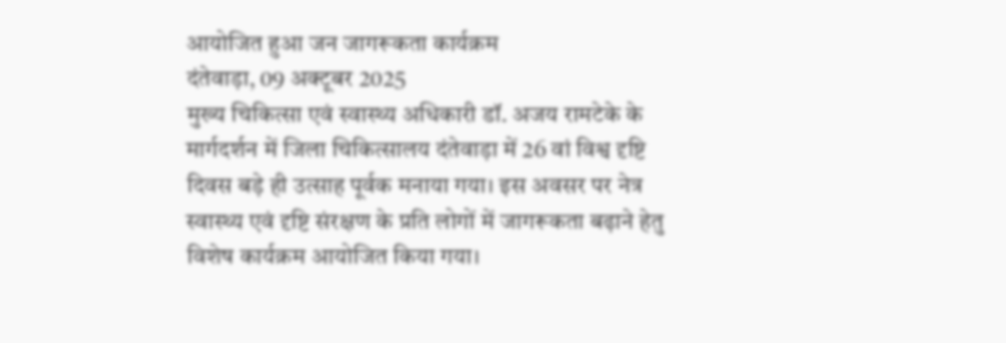आयोजित हुआ जन जागरूकता कार्यक्रम
दंतेवाड़ा, 09 अक्टूबर 2025
मुख्य चिकित्सा एवं स्वास्थ्य अधिकारी डॉ. अजय रामटेके के मार्गदर्शन में जिला चिकित्सालय दंतेवाड़ा में 26 वां विश्व दृष्टि दिवस बड़े ही उत्साह पूर्वक मनाया गया। इस अवसर पर नेत्र स्वास्थ्य एवं दृष्टि संरक्षण के प्रति लोगों में जागरूकता बढ़ाने हेतु विशेष कार्यक्रम आयोजित किया गया।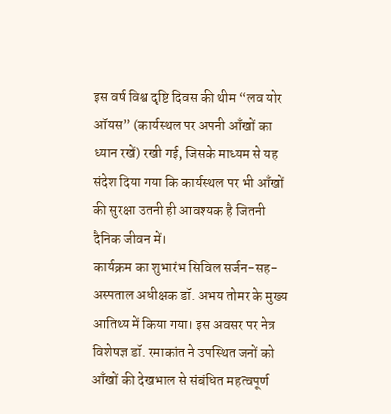इस वर्ष विश्व दृष्टि दिवस की थीम “लव योर ऑयस” (कार्यस्थल पर अपनी आँखों का ध्यान रखें) रखी गई, जिसके माध्यम से यह संदेश दिया गया कि कार्यस्थल पर भी आँखों की सुरक्षा उतनी ही आवश्यक है जितनी दैनिक जीवन में।
कार्यक्रम का शुभारंभ सिविल सर्जन-सह-अस्पताल अधीक्षक डॉ. अभय तोमर के मुख्य आतिथ्य में किया गया। इस अवसर पर नेत्र विशेषज्ञ डॉ. रमाकांत ने उपस्थित जनों को आँखों की देखभाल से संबंधित महत्वपूर्ण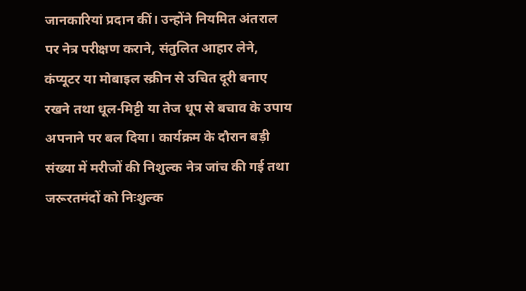जानकारियां प्रदान कीं। उन्होंने नियमित अंतराल पर नेत्र परीक्षण कराने, संतुलित आहार लेने, कंप्यूटर या मोबाइल स्क्रीन से उचित दूरी बनाए रखने तथा धूल-मिट्टी या तेज धूप से बचाव के उपाय अपनाने पर बल दिया। कार्यक्रम के दौरान बड़ी संख्या में मरीजों की निशुल्क नेत्र जांच की गई तथा जरूरतमंदों को निःशुल्क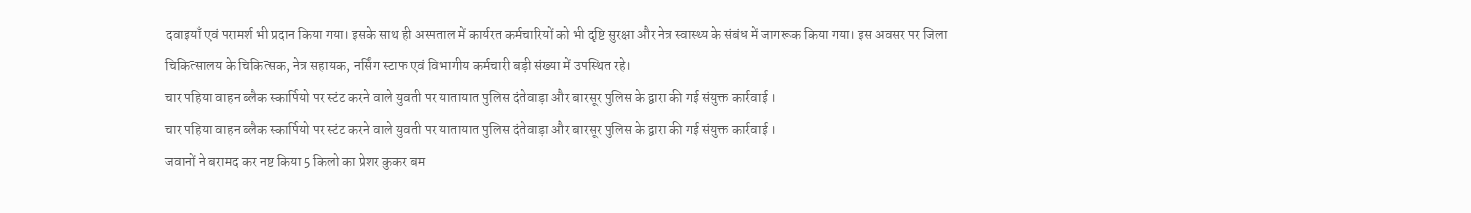दवाइयाँ एवं परामर्श भी प्रदान किया गया। इसके साथ ही अस्पताल में कार्यरत कर्मचारियों को भी दृष्टि सुरक्षा और नेत्र स्वास्थ्य के संबंध में जागरूक किया गया। इस अवसर पर जिला चिकित्सालय के चिकित्सक, नेत्र सहायक, नर्सिंग स्टाफ एवं विभागीय कर्मचारी बड़ी संख्या में उपस्थित रहे।
चार पहिया वाहन ब्लैक स्कार्पियो पर स्टंट करने वाले युवती पर यातायात पुलिस दंतेवाड़ा और बारसूर पुलिस के द्वारा की गई संयुक्त कार्रवाई ।
चार पहिया वाहन ब्लैक स्कार्पियो पर स्टंट करने वाले युवती पर यातायात पुलिस दंतेवाड़ा और बारसूर पुलिस के द्वारा की गई संयुक्त कार्रवाई ।
जवानों ने बरामद कर नष्ट किया 5 किलो का प्रेशर कुकर बम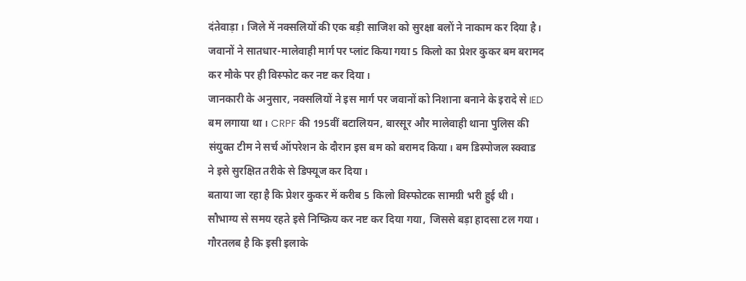दंतेवाड़ा । जिले में नक्सलियों की एक बड़ी साजिश को सुरक्षा बलों ने नाकाम कर दिया है। जवानों ने सातधार-मालेवाही मार्ग पर प्लांट किया गया 5 किलो का प्रेशर कुकर बम बरामद कर मौके पर ही विस्फोट कर नष्ट कर दिया।
जानकारी के अनुसार, नक्सलियों ने इस मार्ग पर जवानों को निशाना बनाने के इरादे से IED बम लगाया था। CRPF की 195वीं बटालियन, बारसूर और मालेवाही थाना पुलिस की संयुक्त टीम ने सर्च ऑपरेशन के दौरान इस बम को बरामद किया। बम डिस्पोजल स्क्वाड ने इसे सुरक्षित तरीके से डिफ्यूज कर दिया।
बताया जा रहा है कि प्रेशर कुकर में करीब 5 किलो विस्फोटक सामग्री भरी हुई थी। सौभाग्य से समय रहते इसे निष्क्रिय कर नष्ट कर दिया गया, जिससे बड़ा हादसा टल गया।
गौरतलब है कि इसी इलाके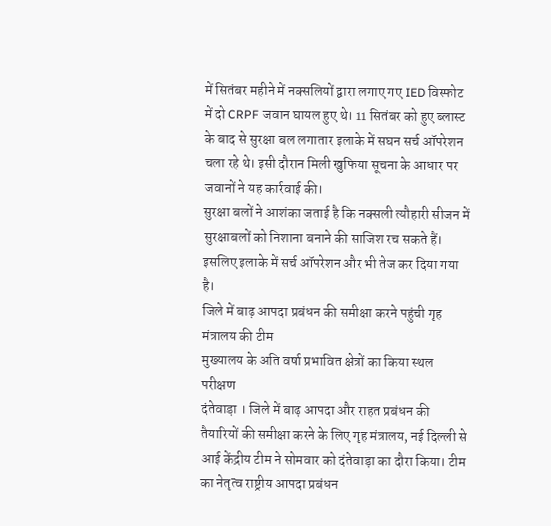में सितंबर महीने में नक्सलियों द्वारा लगाए गए IED विस्फोट में दो CRPF जवान घायल हुए थे। 11 सितंबर को हुए ब्लास्ट के बाद से सुरक्षा बल लगातार इलाके में सघन सर्च ऑपरेशन चला रहे थे। इसी दौरान मिली खुफिया सूचना के आधार पर जवानों ने यह कार्रवाई की।
सुरक्षा बलों ने आशंका जताई है कि नक्सली त्यौहारी सीजन में सुरक्षाबलों को निशाना बनाने की साजिश रच सकते हैं। इसलिए इलाके में सर्च ऑपरेशन और भी तेज कर दिया गया है।
जिले में बाढ़ आपदा प्रबंधन की समीक्षा करने पहुंची गृह मंत्रालय की टीम
मुख्यालय के अति वर्षा प्रभावित क्षेत्रों का किया स्थल परीक्षण
दंतेवाड़ा । जिले में बाढ़ आपदा और राहत प्रबंधन की तैयारियों की समीक्षा करने के लिए गृह मंत्रालय, नई दिल्ली से आई केंद्रीय टीम ने सोमवार को दंतेवाड़ा का दौरा किया। टीम का नेतृत्व राष्ट्रीय आपदा प्रबंधन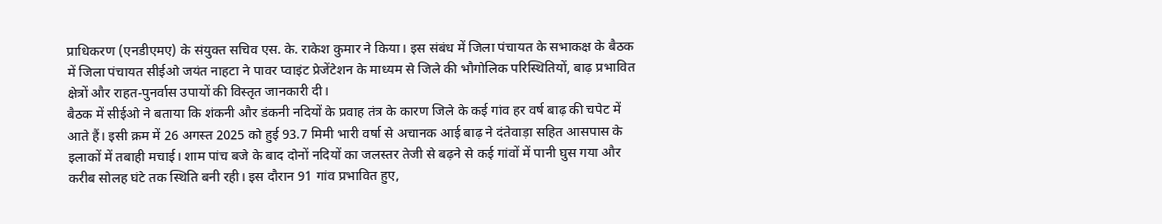प्राधिकरण (एनडीएमए) के संयुक्त सचिव एस. के. राकेश कुमार ने किया। इस संबंध में जिला पंचायत के सभाकक्ष के बैठक में जिला पंचायत सीईओ जयंत नाहटा ने पावर प्वाइंट प्रेजेंटेशन के माध्यम से जिले की भौगोलिक परिस्थितियों, बाढ़ प्रभावित क्षेत्रों और राहत-पुनर्वास उपायों की विस्तृत जानकारी दी।
बैठक में सीईओ ने बताया कि शंकनी और डंकनी नदियों के प्रवाह तंत्र के कारण जिले के कई गांव हर वर्ष बाढ़ की चपेट में आते हैं। इसी क्रम में 26 अगस्त 2025 को हुई 93.7 मिमी भारी वर्षा से अचानक आई बाढ़ ने दंतेवाड़ा सहित आसपास के इलाकों में तबाही मचाई। शाम पांच बजे के बाद दोनों नदियों का जलस्तर तेजी से बढ़ने से कई गांवों में पानी घुस गया और करीब सोलह घंटे तक स्थिति बनी रही। इस दौरान 91 गांव प्रभावित हुए,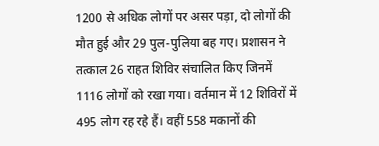1200 से अधिक लोगों पर असर पड़ा, दो लोगों की मौत हुई और 29 पुल-पुलिया बह गए। प्रशासन ने तत्काल 26 राहत शिविर संचालित किए जिनमें 1116 लोगों को रखा गया। वर्तमान में 12 शिविरों में 495 लोग रह रहे हैं। वहीं 558 मकानों की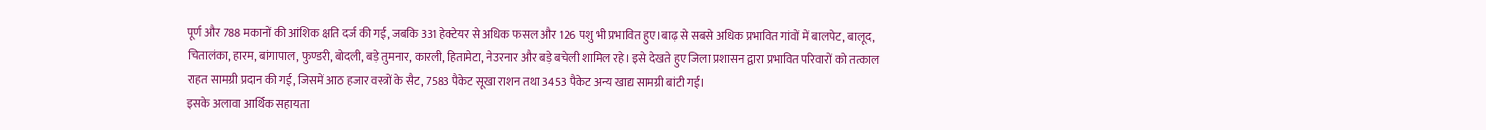पूर्ण और 788 मकानों की आंशिक क्षति दर्ज की गई, जबकि 331 हेक्टेयर से अधिक फसल और 126 पशु भी प्रभावित हुए।बाढ़ से सबसे अधिक प्रभावित गांवों में बालपेट, बालूद, चितालंका, हारम, बांगापाल, फुण्डरी, बोदली, बड़े तुमनार, कारली, हितामेटा, नेउरनार और बड़े बचेली शामिल रहे। इसे देखते हुए जिला प्रशासन द्वारा प्रभावित परिवारों को तत्काल राहत सामग्री प्रदान की गई, जिसमें आठ हजार वस्त्रों के सैट, 7583 पैकेट सूखा राशन तथा 3453 पैकेट अन्य खाद्य सामग्री बांटी गई।
इसके अलावा आर्थिक सहायता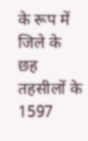के रूप में जिले के छह तहसीलों के 1597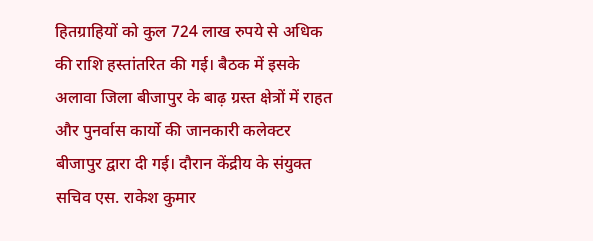हितग्राहियों को कुल 724 लाख रुपये से अधिक की राशि हस्तांतरित की गई। बैठक में इसके अलावा जिला बीजापुर के बाढ़ ग्रस्त क्षेत्रों में राहत और पुनर्वास कार्यो की जानकारी कलेक्टर बीजापुर द्वारा दी गई। दौरान केंद्रीय के संयुक्त सचिव एस. राकेश कुमार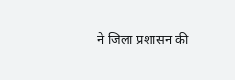ने जिला प्रशासन की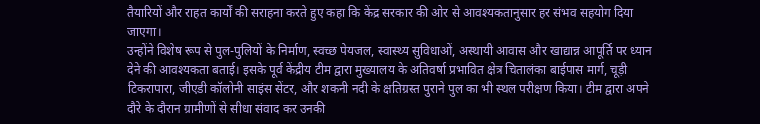तैयारियों और राहत कार्यों की सराहना करते हुए कहा कि केंद्र सरकार की ओर से आवश्यकतानुसार हर संभव सहयोग दिया जाएगा।
उन्होंने विशेष रूप से पुल-पुलियों के निर्माण, स्वच्छ पेयजल, स्वास्थ्य सुविधाओं, अस्थायी आवास और खाद्यान्न आपूर्ति पर ध्यान देने की आवश्यकता बताई। इसके पूर्व केंद्रीय टीम द्वारा मुख्यालय के अतिवर्षा प्रभावित क्षेत्र चितालंका बाईपास मार्ग, चूड़ी टिकरापारा, जीएडी कॉलोनी साइंस सेंटर, और शकनी नदी के क्षतिग्रस्त पुराने पुल का भी स्थल परीक्षण किया। टीम द्वारा अपने दौरे के दौरान ग्रामीणों से सीधा संवाद कर उनकी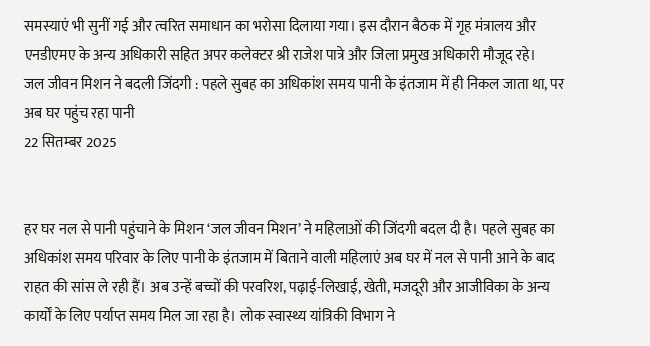समस्याएं भी सुनीं गई और त्वरित समाधान का भरोसा दिलाया गया। इस दौरान बैठक में गृह मंत्रालय और एनडीएमए के अन्य अधिकारी सहित अपर कलेक्टर श्री राजेश पात्रे और जिला प्रमुख अधिकारी मौजूद रहे।
जल जीवन मिशन ने बदली जिंदगी : पहले सुबह का अधिकांश समय पानी के इंतजाम में ही निकल जाता था, पर अब घर पहुंच रहा पानी
22 सितम्बर 2025


हर घर नल से पानी पहुंचाने के मिशन ‘जल जीवन मिशन’ ने महिलाओं की जिंदगी बदल दी है। पहले सुबह का अधिकांश समय परिवार के लिए पानी के इंतजाम में बिताने वाली महिलाएं अब घर में नल से पानी आने के बाद राहत की सांस ले रही हैं। अब उन्हें बच्चों की परवरिश, पढ़ाई-लिखाई, खेती, मजदूरी और आजीविका के अन्य कार्यों के लिए पर्याप्त समय मिल जा रहा है। लोक स्वास्थ्य यांत्रिकी विभाग ने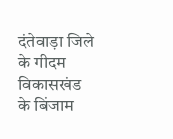दंतेवाड़ा जिले के गीदम विकासखंड के बिंजाम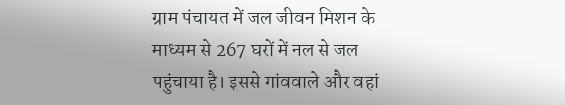ग्राम पंचायत में जल जीवन मिशन के माध्यम से 267 घरों में नल से जल पहुंचाया है। इससे गांववाले और वहां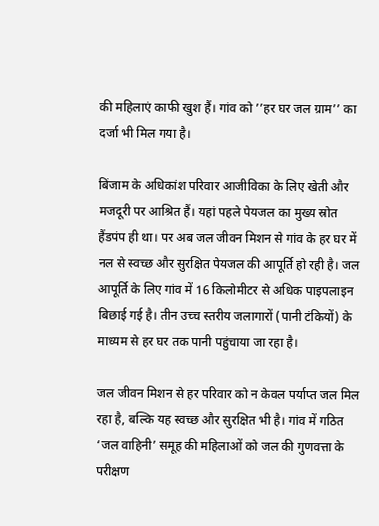की महिलाएं काफी खुश हैं। गांव को ’’हर घर जल ग्राम’’ का दर्जा भी मिल गया है।

बिंजाम के अधिकांश परिवार आजीविका के लिए खेती और मजदूरी पर आश्रित हैं। यहां पहले पेयजल का मुख्य स्रोत हैंडपंप ही था। पर अब जल जीवन मिशन से गांव के हर घर में नल से स्वच्छ और सुरक्षित पेयजल की आपूर्ति हो रही है। जल आपूर्ति के लिए गांव में 16 किलोमीटर से अधिक पाइपलाइन बिछाई गई है। तीन उच्च स्तरीय जलागारों (पानी टंकियों) के माध्यम से हर घर तक पानी पहुंचाया जा रहा है।

जल जीवन मिशन से हर परिवार को न केवल पर्याप्त जल मिल रहा है, बल्कि यह स्वच्छ और सुरक्षित भी है। गांव में गठित ‘जल वाहिनी’ समूह की महिलाओं को जल की गुणवत्ता के परीक्षण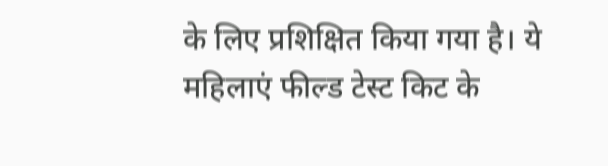के लिए प्रशिक्षित किया गया है। ये महिलाएं फील्ड टेस्ट किट के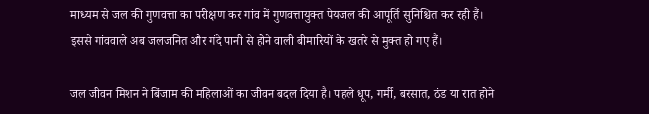माध्यम से जल की गुणवत्ता का परीक्षण कर गांव में गुणवत्तायुक्त पेयजल की आपूर्ति सुनिश्चित कर रही हैं। इससे गांववाले अब जलजनित और गंदे पानी से होने वाली बीमारियों के खतरे से मुक्त हो गए हैं।

जल जीवन मिशन ने बिंजाम की महिलाओं का जीवन बदल दिया है। पहले धूप, गर्मी, बरसात, ठंड या रात होने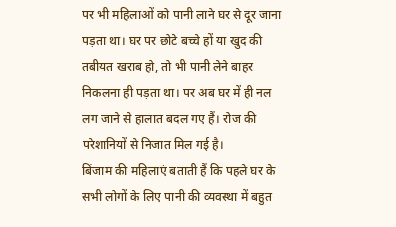पर भी महिलाओं को पानी लाने घर से दूर जाना पड़ता था। घर पर छोटे बच्चे हों या खुद की तबीयत खराब हो, तो भी पानी लेने बाहर निकलना ही पड़ता था। पर अब घर में ही नल लग जाने से हालात बदल गए हैं। रोज की परेशानियों से निजात मिल गई है।
बिंजाम की महिलाएं बताती हैं कि पहले घर के सभी लोगों के लिए पानी की व्यवस्था में बहुत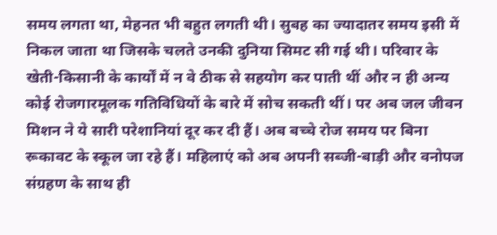समय लगता था, मेहनत भी बहुत लगती थी। सुबह का ज्यादातर समय इसी में निकल जाता था जिसके चलते उनकी दुनिया सिमट सी गई थी। परिवार के खेती-किसानी के कार्यों में न वे ठीक से सहयोग कर पाती थीं और न ही अन्य कोई रोजगारमूलक गतिविधियों के बारे में सोच सकती थीं। पर अब जल जीवन मिशन ने ये सारी परेशानियां दूर कर दी हैं। अब बच्चे रोज समय पर बिना रूकावट के स्कूल जा रहे हैं। महिलाएं को अब अपनी सब्जी-बाड़ी और वनोपज संग्रहण के साथ ही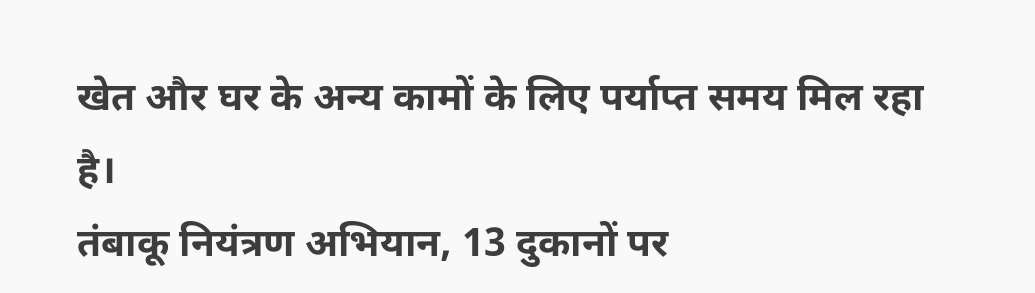खेत और घर के अन्य कामों के लिए पर्याप्त समय मिल रहा है।
तंबाकू नियंत्रण अभियान, 13 दुकानों पर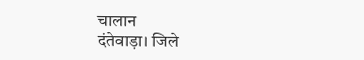चालान
दंतेवाड़ा। जिले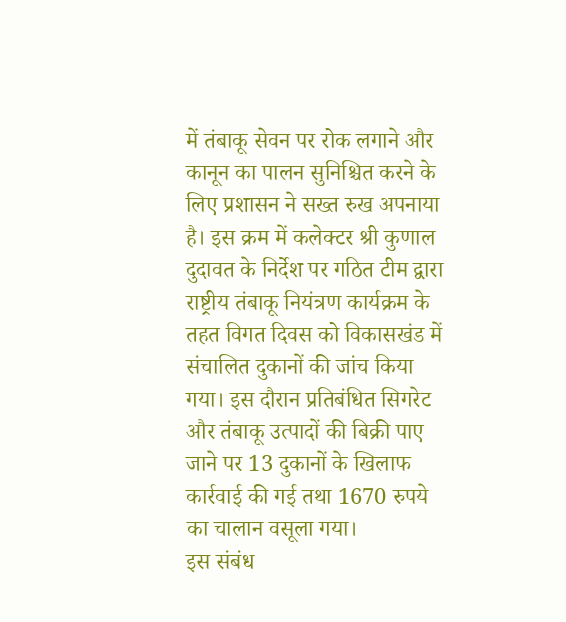में तंबाकू सेवन पर रोक लगाने और कानून का पालन सुनिश्चित करने के लिए प्रशासन ने सख्त रुख अपनाया है। इस क्रम में कलेक्टर श्री कुणाल दुदावत के निर्देश पर गठित टीम द्वारा राष्ट्रीय तंबाकू नियंत्रण कार्यक्रम के तहत विगत दिवस को विकासखंड में संचालित दुकानों की जांच किया गया। इस दौरान प्रतिबंधित सिगरेट और तंबाकू उत्पादों की बिक्री पाए जाने पर 13 दुकानों के खिलाफ कार्रवाई की गई तथा 1670 रुपये का चालान वसूला गया।
इस संबंध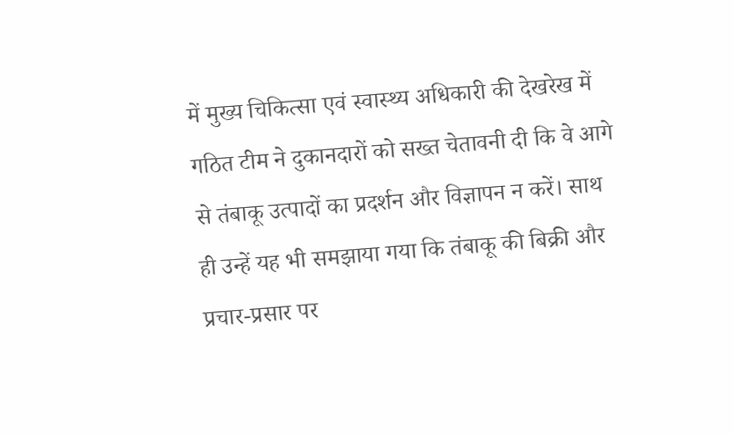में मुख्य चिकित्सा एवं स्वास्थ्य अधिकारी की देखरेख में गठित टीम ने दुकानदारों को सख्त चेतावनी दी कि वे आगे से तंबाकू उत्पादों का प्रदर्शन और विज्ञापन न करें। साथ ही उन्हें यह भी समझाया गया कि तंबाकू की बिक्री और प्रचार-प्रसार पर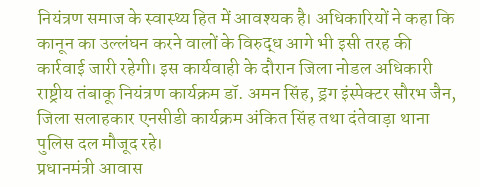नियंत्रण समाज के स्वास्थ्य हित में आवश्यक है। अधिकारियों ने कहा कि कानून का उल्लंघन करने वालों के विरुद्ध आगे भी इसी तरह की कार्रवाई जारी रहेगी। इस कार्यवाही के दौरान जिला नोडल अधिकारी राष्ट्रीय तंबाकू नियंत्रण कार्यक्रम डॉ. अमन सिंह, ड्रग इंस्पेक्टर सौरभ जैन, जिला सलाहकार एनसीडी कार्यक्रम अंकित सिंह तथा दंतेवाड़ा थाना पुलिस दल मौजूद रहे।
प्रधानमंत्री आवास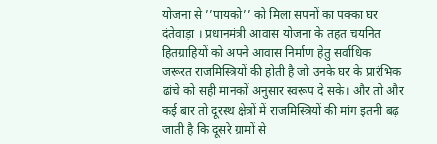योजना से ’’पायको’’ को मिला सपनों का पक्का घर
दंतेवाड़ा । प्रधानमंत्री आवास योजना के तहत चयनित हितग्राहियों को अपने आवास निर्माण हेतु सर्वाधिक जरूरत राजमिस्त्रियों की होती है जो उनके घर के प्रारंभिक ढांचे को सही मानकों अनुसार स्वरूप दे सके। और तो और कई बार तो दूरस्थ क्षेत्रों में राजमिस्त्रियों की मांग इतनी बढ़ जाती है कि दूसरे ग्रामों से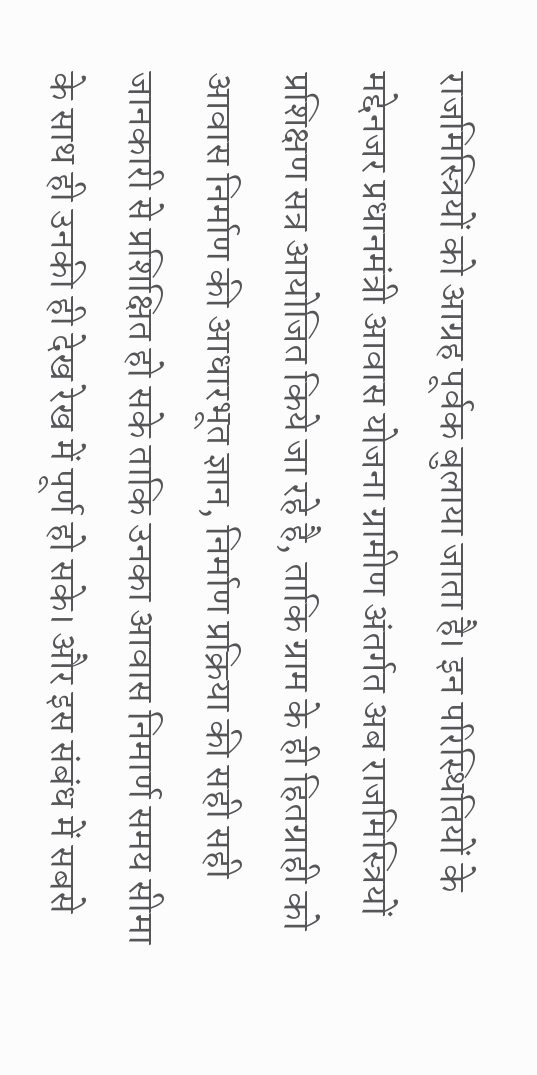राजमिस्त्रियों को आग्रह पूर्वक बुलाया जाता है। इन परिस्थितियों के मद्देनजर प्रधानमंत्री आवास योजना ग्रामीण अंतर्गत अब राजमिस्त्रियों प्रशिक्षण सत्र आयोजित किये जा रहे है, ताकि ग्राम के ही हितग्राही को आवास निर्माण की आधारभूत ज्ञान, निर्माण प्रक्रिया की सही सही जानकारी से प्रशिक्षित हो सके ताकि उनका आवास निमार्ण समय सीमा के साथ ही उनकी ही देख रेख में पूर्ण हो सके। और इस संबंध में सबसे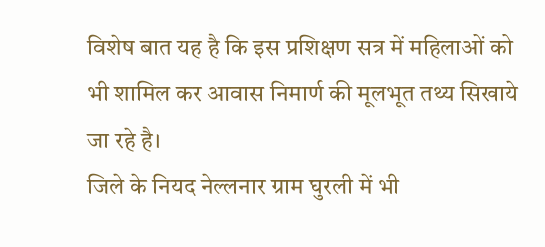विशेष बात यह है कि इस प्रशिक्षण सत्र में महिलाओं को भी शामिल कर आवास निमार्ण की मूलभूत तथ्य सिखाये जा रहे है।
जिले के नियद नेल्लनार ग्राम घुरली में भी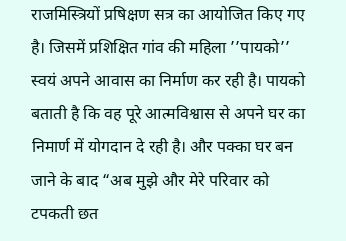राजमिस्त्रियों प्रषिक्षण सत्र का आयोजित किए गए है। जिसमें प्रशिक्षित गांव की महिला ’’पायको’’ स्वयं अपने आवास का निर्माण कर रही है। पायको बताती है कि वह पूरे आत्मविश्वास से अपने घर का निमार्ण में योगदान दे रही है। और पक्का घर बन जाने के बाद “अब मुझे और मेरे परिवार को टपकती छत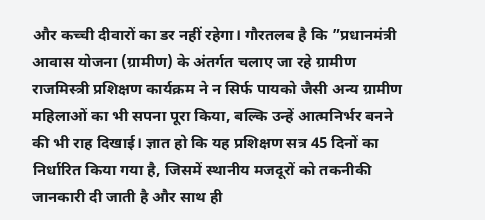और कच्ची दीवारों का डर नहीं रहेगा। गौरतलब है कि ”प्रधानमंत्री आवास योजना (ग्रामीण) के अंतर्गत चलाए जा रहे ग्रामीण राजमिस्त्री प्रशिक्षण कार्यक्रम ने न सिर्फ पायको जैसी अन्य ग्रामीण महिलाओं का भी सपना पूरा किया, बल्कि उन्हें आत्मनिर्भर बनने की भी राह दिखाई। ज्ञात हो कि यह प्रशिक्षण सत्र 45 दिनों का निर्धारित किया गया है, जिसमें स्थानीय मजदूरों को तकनीकी जानकारी दी जाती है और साथ ही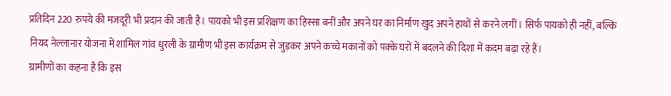प्रतिदिन 220 रुपये की मजदूरी भी प्रदान की जाती है। पायको भी इस प्रशिक्षण का हिस्सा बनीं और अपने घर का निर्माण खुद अपने हाथों से करने लगीं। सिर्फ पायको ही नहीं, बल्कि नियद नेल्लानार योजना में शामिल गांव धुरली के ग्रामीण भी इस कार्यक्रम से जुड़कर अपने कच्चे मकानों को पक्के घरों में बदलने की दिशा में कदम बढ़ा रहे हैं।
ग्रामीणों का कहना है कि इस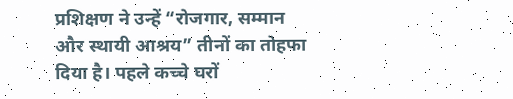प्रशिक्षण ने उन्हें “रोजगार, सम्मान और स्थायी आश्रय” तीनों का तोहफा दिया है। पहले कच्चे घरों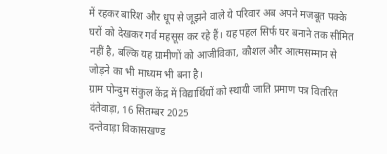में रहकर बारिश और धूप से जूझने वाले ये परिवार अब अपने मजबूत पक्के घरों को देखकर गर्व महसूस कर रहे हैं। यह पहल सिर्फ घर बनाने तक सीमित नहीं है, बल्कि यह ग्रामीणों को आजीविका, कौशल और आत्मसम्मान से जोड़ने का भी माध्यम भी बना है।
ग्राम पोन्दुम संकुल केंद्र में विद्यार्थियों को स्थायी जाति प्रमाण पत्र वितरित
दंतेवाड़ा, 16 सितम्बर 2025
दन्तेवाड़ा विकासखण्ड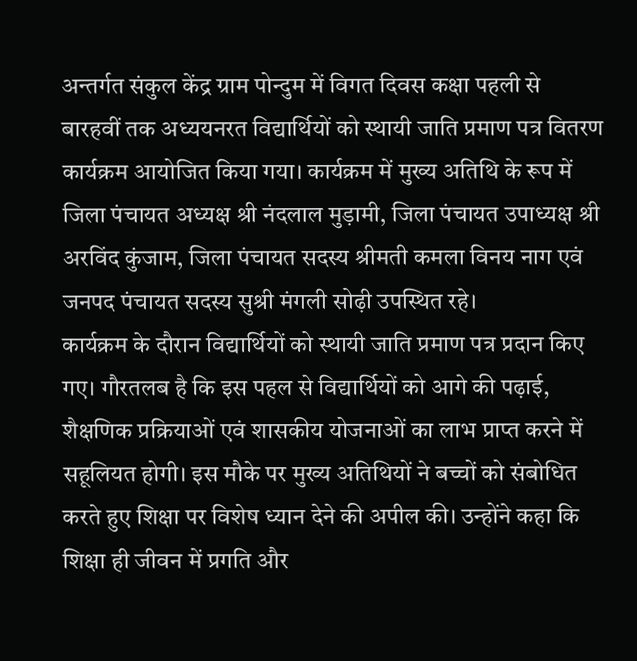अन्तर्गत संकुल केंद्र ग्राम पोन्दुम में विगत दिवस कक्षा पहली से बारहवीं तक अध्ययनरत विद्यार्थियों को स्थायी जाति प्रमाण पत्र वितरण कार्यक्रम आयोजित किया गया। कार्यक्रम में मुख्य अतिथि के रूप में जिला पंचायत अध्यक्ष श्री नंदलाल मुड़ामी, जिला पंचायत उपाध्यक्ष श्री अरविंद कुंजाम, जिला पंचायत सदस्य श्रीमती कमला विनय नाग एवं जनपद पंचायत सदस्य सुश्री मंगली सोढ़ी उपस्थित रहे।
कार्यक्रम के दौरान विद्यार्थियों को स्थायी जाति प्रमाण पत्र प्रदान किए गए। गौरतलब है कि इस पहल से विद्यार्थियों को आगे की पढ़ाई, शैक्षणिक प्रक्रियाओं एवं शासकीय योजनाओं का लाभ प्राप्त करने में सहूलियत होगी। इस मौके पर मुख्य अतिथियों ने बच्चों को संबोधित करते हुए शिक्षा पर विशेष ध्यान देने की अपील की। उन्होंने कहा कि शिक्षा ही जीवन में प्रगति और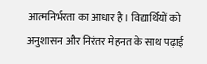आत्मनिर्भरता का आधार है। विद्यार्थियों को अनुशासन और निरंतर मेहनत के साथ पढ़ाई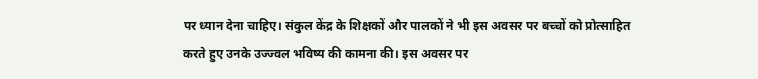पर ध्यान देना चाहिए। संकुल केंद्र के शिक्षकों और पालकों ने भी इस अवसर पर बच्चों को प्रोत्साहित करते हुए उनके उज्ज्वल भविष्य की कामना की। इस अवसर पर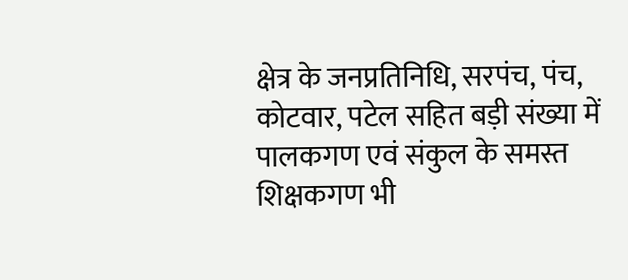क्षेत्र के जनप्रतिनिधि, सरपंच, पंच, कोटवार, पटेल सहित बड़ी संख्या में पालकगण एवं संकुल के समस्त शिक्षकगण भी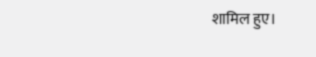शामिल हुए।